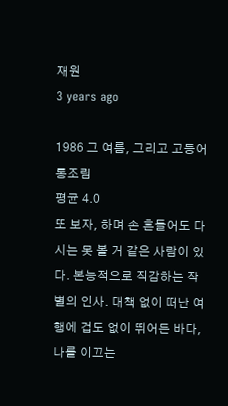재원
3 years ago

1986 그 여름, 그리고 고등어통조림
평균 4.0
또 보자, 하며 손 흔들어도 다시는 못 볼 거 같은 사람이 있다. 본능적으로 직감하는 작별의 인사. 대책 없이 떠난 여행에 겁도 없이 뛰어든 바다, 나를 이끄는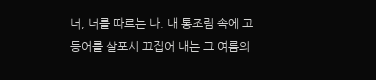너, 너를 따르는 나. 내 통조림 속에 고등어를 살포시 끄집어 내는 그 여름의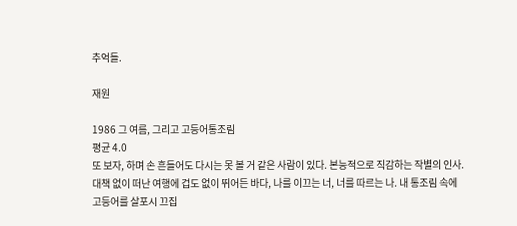추억들.

재원

1986 그 여름, 그리고 고등어통조림
평균 4.0
또 보자, 하며 손 흔들어도 다시는 못 볼 거 같은 사람이 있다. 본능적으로 직감하는 작별의 인사. 대책 없이 떠난 여행에 겁도 없이 뛰어든 바다, 나를 이끄는 너, 너를 따르는 나. 내 통조림 속에 고등어를 살포시 끄집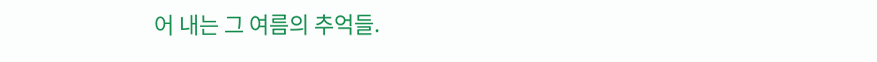어 내는 그 여름의 추억들.